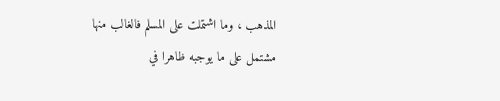المذهب ، وما اشتملت على المسلم فالغالب منها مشتمل على ما يوجبه ظاهرا في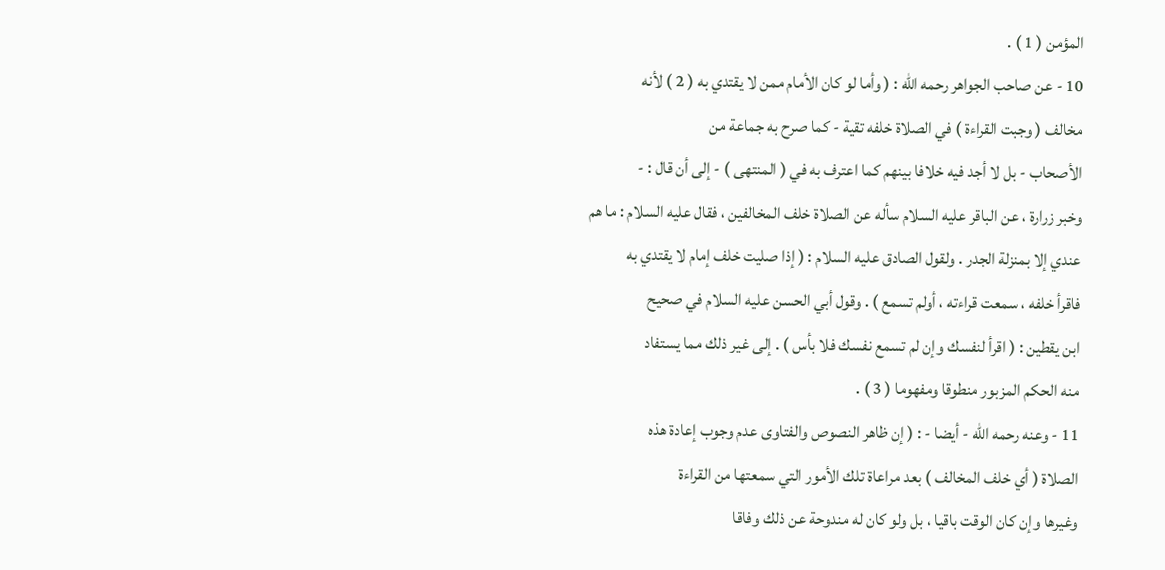المؤمن ( 1 ) .
10 - عن صاحب الجواهر رحمه الله : ( وأما لو كان الأمام ممن لا يقتدي به ( 2 ) لأنه
مخالف ( وجبت القراءة ) في الصلاة خلفه تقية - كما صرح به جماعة من
الأصحاب - بل لا أجد فيه خلافا بينهم كما اعترف به في ( المنتهى ) - إلى أن قال : -
وخبر زرارة ، عن الباقر عليه السلام سأله عن الصلاة خلف المخالفين ، فقال عليه السلام : ما هم
عندي إلا بمنزلة الجدر . ولقول الصادق عليه السلام : ( إذا صليت خلف إمام لا يقتدي به
فاقرأ خلفه ، سمعت قراءته ، أولم تسمع ) . وقول أبي الحسن عليه السلام في صحيح
ابن يقطين : ( اقرأ لنفسك وإن لم تسمع نفسك فلا بأس ) . إلى غير ذلك مما يستفاد
منه الحكم المزبور منطوقا ومفهوما ( 3 ) .
11 - وعنه رحمه الله - أيضا - : ( إن ظاهر النصوص والفتاوى عدم وجوب إعادة هذه
الصلاة ( أي خلف المخالف ) بعد مراعاة تلك الأمور التي سمعتها من القراءة
وغيرها وإن كان الوقت باقيا ، بل ولو كان له مندوحة عن ذلك وفاقا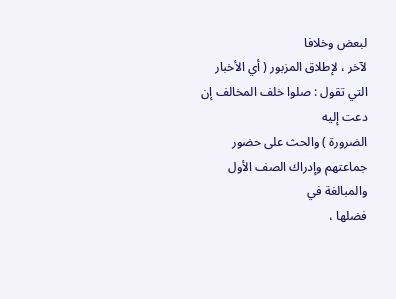لبعض وخلافا
لآخر ، لإطلاق المزبور ( أي الأخبار التي تقول : صلوا خلف المخالف إن دعت إليه
الضرورة ) والحث على حضور جماعتهم وإدراك الصف الأول والمبالغة في
فضلها ،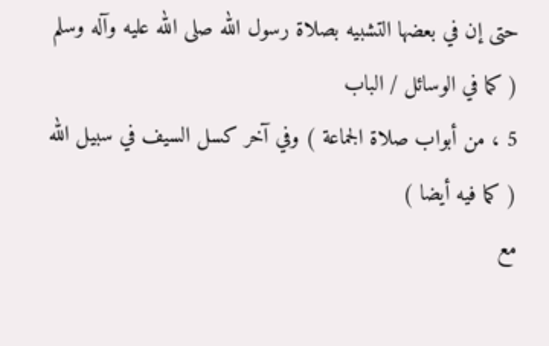حتى إن في بعضها التشبيه بصلاة رسول الله صلى الله عليه وآله وسلم ( كما في الوسائل / الباب
5 ، من أبواب صلاة الجماعة ) وفي آخر كسل السيف في سبيل الله ( كما فيه أيضا )
مع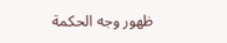ظهور وجه الحكمة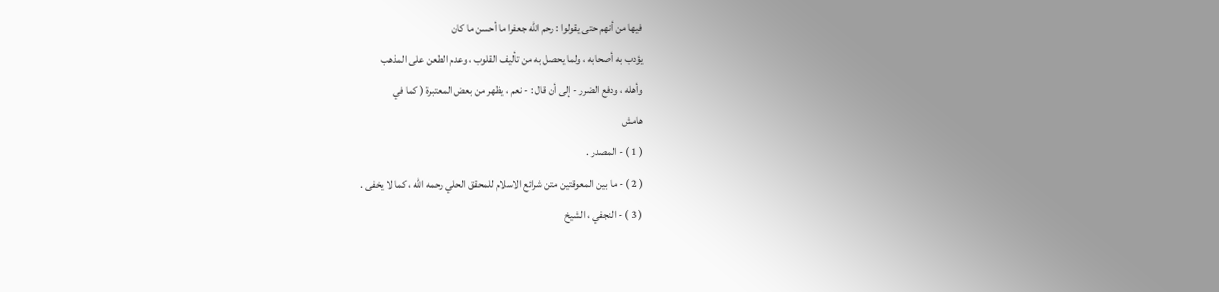فيها من أنهم حتى يقولوا : رحم الله جعفرا ما أحسن ما كان
يؤدب به أصحابه ، ولما يحصل به من تأليف القلوب ، وعدم الطعن على المذهب
وأهله ، ودفع الضرر - إلى أن قال : - نعم ، يظهر من بعض المعتبرة ( كما في
هامش
( 1 ) - المصدر .
( 2 ) - ما بين المعوقتين متن شرائع الاسلام للمحقق الحلي رحمه الله ، كما لا يخفى .
( 3 ) - النجفي ، الشيخ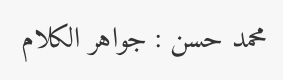محمد حسن : جواهر الكلام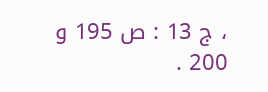، ج 13 : ص 195 و 200 .